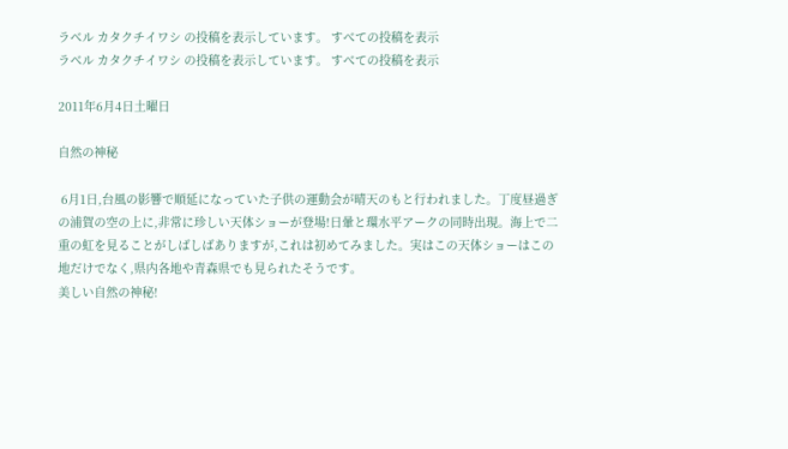ラベル カタクチイワシ の投稿を表示しています。 すべての投稿を表示
ラベル カタクチイワシ の投稿を表示しています。 すべての投稿を表示

2011年6月4日土曜日

自然の神秘

 6月1日,台風の影響で順延になっていた子供の運動会が晴天のもと行われました。丁度昼過ぎの浦賀の空の上に,非常に珍しい天体ショーが登場!日暈と環水平アークの同時出現。海上で二重の虹を見ることがしばしばありますが,これは初めてみました。実はこの天体ショーはこの地だけでなく,県内各地や青森県でも見られたそうです。
美しい自然の神秘!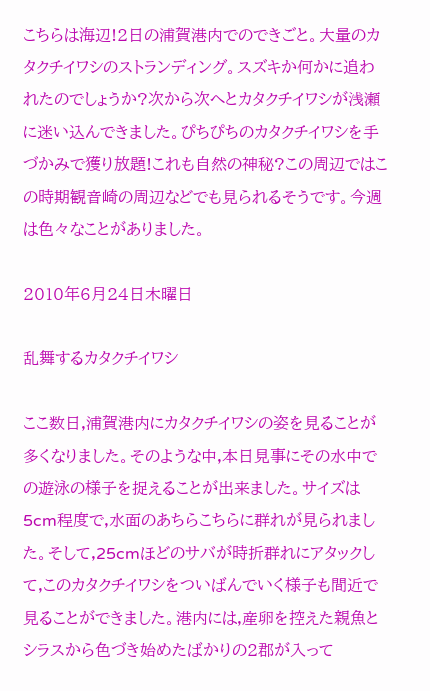こちらは海辺!2日の浦賀港内でのできごと。大量のカタクチイワシのストランディング。スズキか何かに追われたのでしょうか?次から次へとカタクチイワシが浅瀬に迷い込んできました。ぴちぴちのカタクチイワシを手づかみで獲り放題!これも自然の神秘?この周辺ではこの時期観音崎の周辺などでも見られるそうです。今週は色々なことがありました。

2010年6月24日木曜日

乱舞するカタクチイワシ

ここ数日,浦賀港内にカタクチイワシの姿を見ることが多くなりました。そのような中,本日見事にその水中での遊泳の様子を捉えることが出来ました。サイズは5cm程度で,水面のあちらこちらに群れが見られました。そして,25cmほどのサバが時折群れにアタックして,このカタクチイワシをついばんでいく様子も間近で見ることができました。港内には,産卵を控えた親魚とシラスから色づき始めたばかりの2郡が入って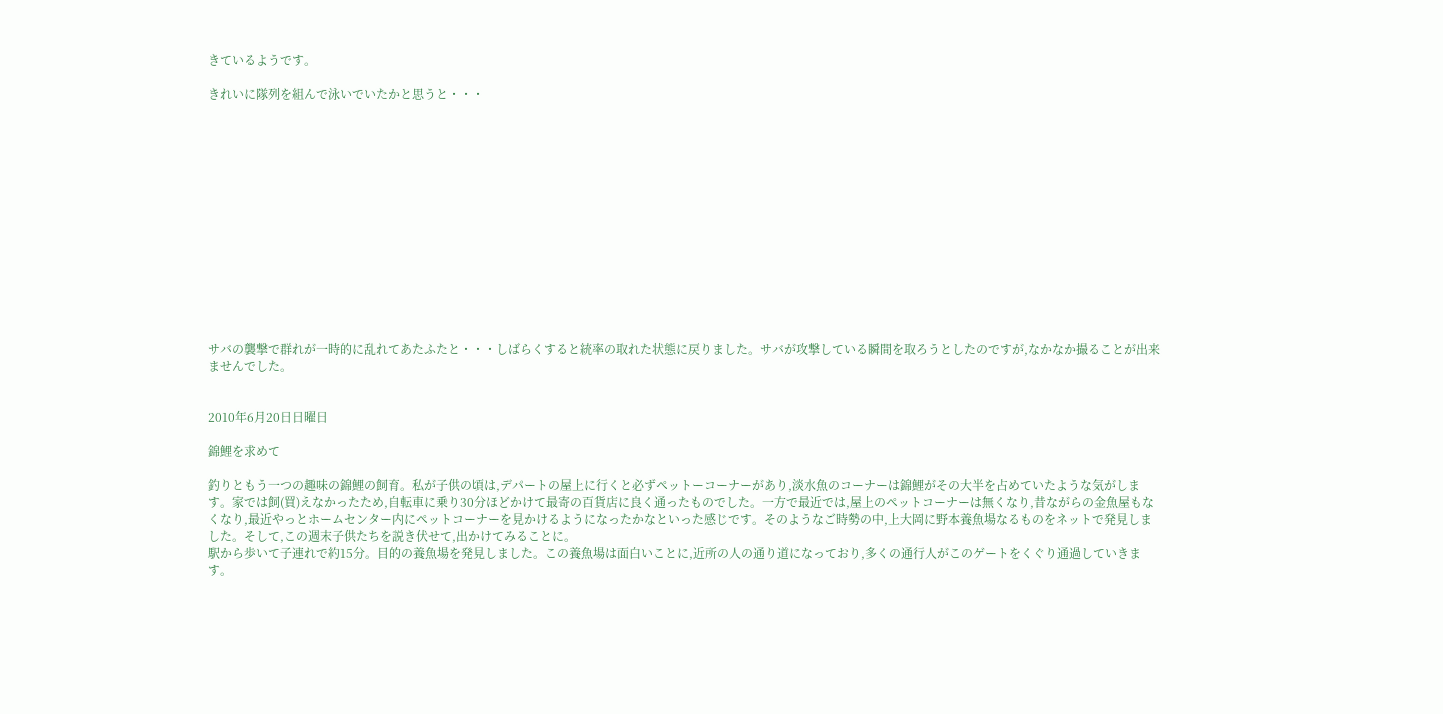きているようです。

きれいに隊列を組んで泳いでいたかと思うと・・・














サバの襲撃で群れが一時的に乱れてあたふたと・・・しばらくすると統率の取れた状態に戻りました。サバが攻撃している瞬間を取ろうとしたのですが,なかなか撮ることが出来ませんでした。


2010年6月20日日曜日

錦鯉を求めて

釣りともう一つの趣味の錦鯉の飼育。私が子供の頃は,デパートの屋上に行くと必ずペットーコーナーがあり,淡水魚のコーナーは錦鯉がその大半を占めていたような気がします。家では飼(買)えなかったため,自転車に乗り30分ほどかけて最寄の百貨店に良く通ったものでした。一方で最近では,屋上のペットコーナーは無くなり,昔ながらの金魚屋もなくなり,最近やっとホームセンター内にペットコーナーを見かけるようになったかなといった感じです。そのようなご時勢の中,上大岡に野本養魚場なるものをネットで発見しました。そして,この週末子供たちを説き伏せて,出かけてみることに。
駅から歩いて子連れで約15分。目的の養魚場を発見しました。この養魚場は面白いことに,近所の人の通り道になっており,多くの通行人がこのゲートをくぐり通過していきます。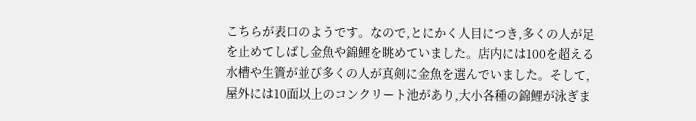こちらが表口のようです。なので,とにかく人目につき,多くの人が足を止めてしばし金魚や錦鯉を眺めていました。店内には100を超える水槽や生簀が並び多くの人が真剣に金魚を選んでいました。そして,屋外には10面以上のコンクリート池があり,大小各種の錦鯉が泳ぎま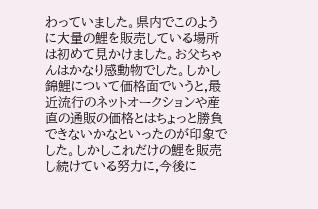わっていました。県内でこのように大量の鯉を販売している場所は初めて見かけました。お父ちゃんはかなり感動物でした。しかし錦鯉について価格面でいうと,最近流行のネットオークションや産直の通販の価格とはちょっと勝負できないかなといったのが印象でした。しかしこれだけの鯉を販売し続けている努力に,今後に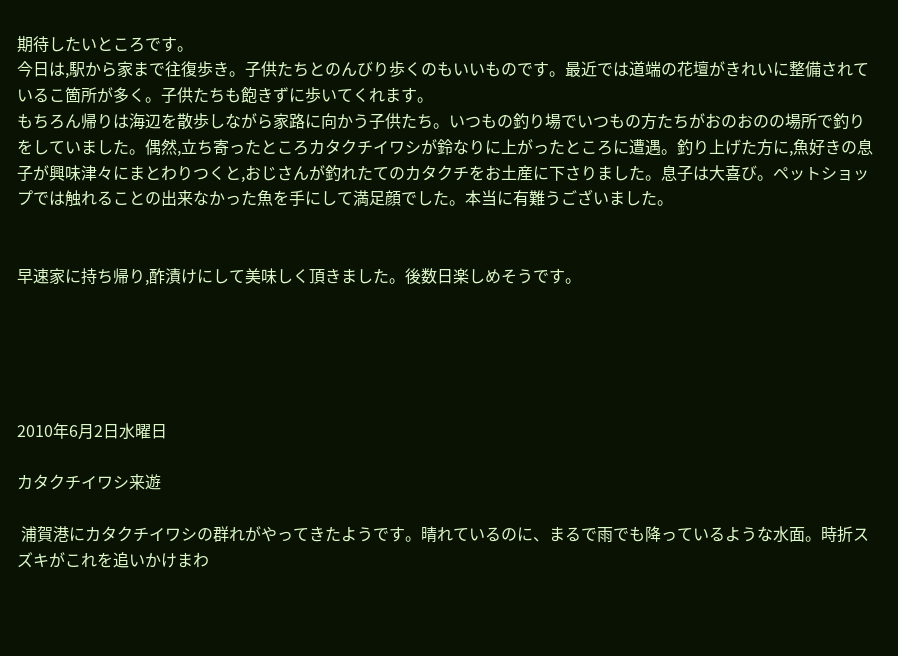期待したいところです。
今日は,駅から家まで往復歩き。子供たちとのんびり歩くのもいいものです。最近では道端の花壇がきれいに整備されているこ箇所が多く。子供たちも飽きずに歩いてくれます。
もちろん帰りは海辺を散歩しながら家路に向かう子供たち。いつもの釣り場でいつもの方たちがおのおのの場所で釣りをしていました。偶然,立ち寄ったところカタクチイワシが鈴なりに上がったところに遭遇。釣り上げた方に,魚好きの息子が興味津々にまとわりつくと,おじさんが釣れたてのカタクチをお土産に下さりました。息子は大喜び。ペットショップでは触れることの出来なかった魚を手にして満足顔でした。本当に有難うございました。


早速家に持ち帰り,酢漬けにして美味しく頂きました。後数日楽しめそうです。





2010年6月2日水曜日

カタクチイワシ来遊

 浦賀港にカタクチイワシの群れがやってきたようです。晴れているのに、まるで雨でも降っているような水面。時折スズキがこれを追いかけまわ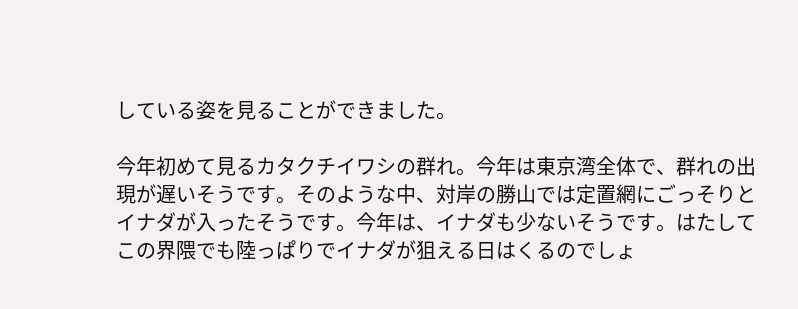している姿を見ることができました。

今年初めて見るカタクチイワシの群れ。今年は東京湾全体で、群れの出現が遅いそうです。そのような中、対岸の勝山では定置網にごっそりとイナダが入ったそうです。今年は、イナダも少ないそうです。はたしてこの界隈でも陸っぱりでイナダが狙える日はくるのでしょ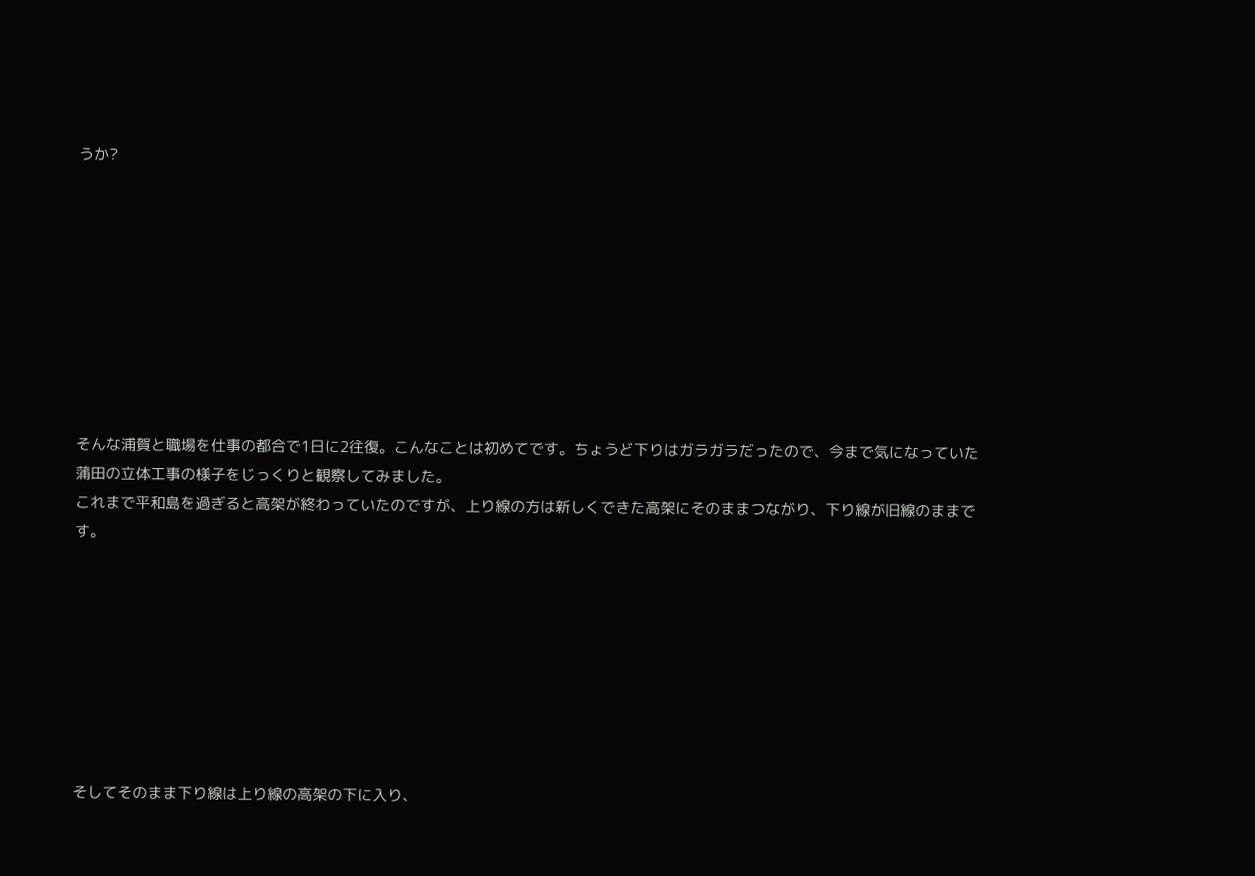うか?









そんな浦賀と職場を仕事の都合で1日に2往復。こんなことは初めてです。ちょうど下りはガラガラだったので、今まで気になっていた蒲田の立体工事の様子をじっくりと観察してみました。
これまで平和島を過ぎると高架が終わっていたのですが、上り線の方は新しくできた高架にそのままつながり、下り線が旧線のままです。








そしてそのまま下り線は上り線の高架の下に入り、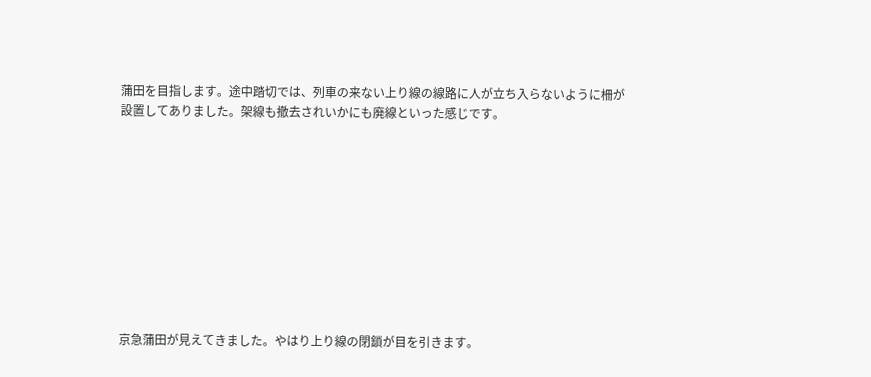蒲田を目指します。途中踏切では、列車の来ない上り線の線路に人が立ち入らないように柵が設置してありました。架線も撤去されいかにも廃線といった感じです。










京急蒲田が見えてきました。やはり上り線の閉鎖が目を引きます。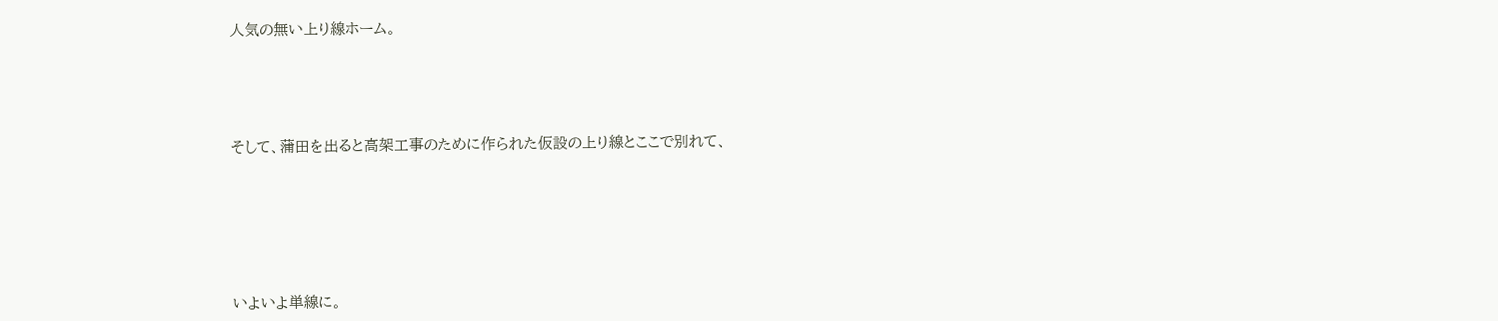人気の無い上り線ホーム。





そして、蒲田を出ると高架工事のために作られた仮設の上り線とここで別れて、







いよいよ単線に。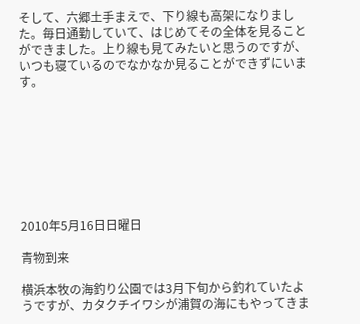そして、六郷土手まえで、下り線も高架になりました。毎日通勤していて、はじめてその全体を見ることができました。上り線も見てみたいと思うのですが、いつも寝ているのでなかなか見ることができずにいます。








2010年5月16日日曜日

青物到来

横浜本牧の海釣り公園では3月下旬から釣れていたようですが、カタクチイワシが浦賀の海にもやってきま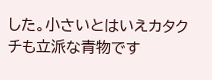した。小さいとはいえカタクチも立派な青物です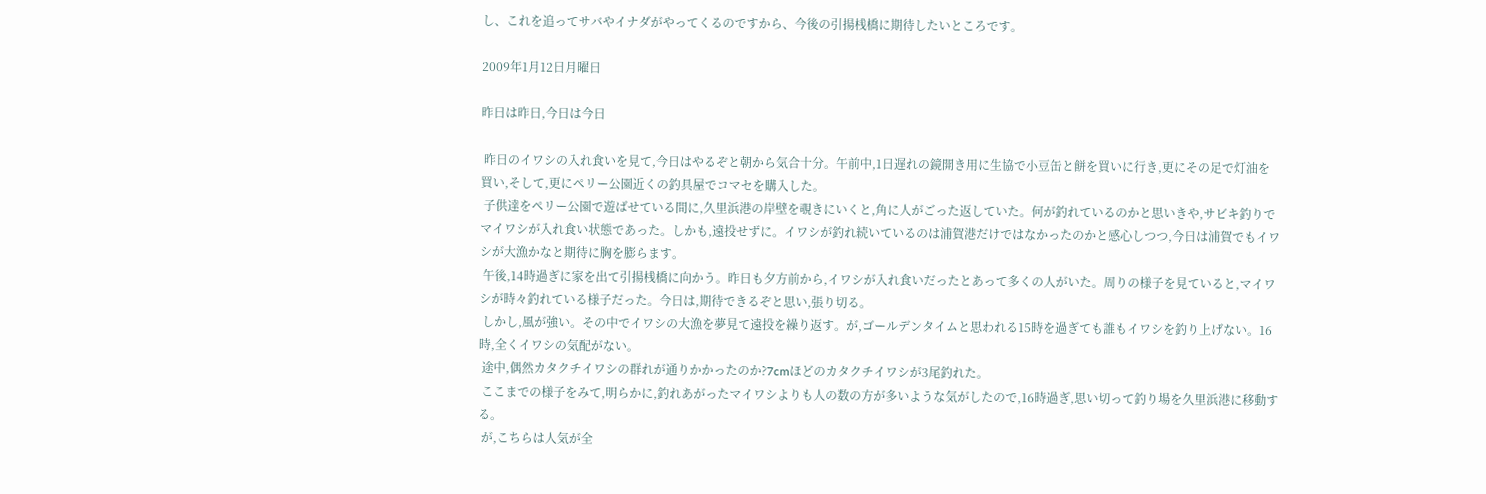し、これを追ってサバやイナダがやってくるのですから、今後の引揚桟橋に期待したいところです。

2009年1月12日月曜日

昨日は昨日,今日は今日

 昨日のイワシの入れ食いを見て,今日はやるぞと朝から気合十分。午前中,1日遅れの鏡開き用に生協で小豆缶と餅を買いに行き,更にその足で灯油を買い,そして,更にペリー公園近くの釣具屋でコマセを購入した。
 子供達をペリー公園で遊ばせている間に,久里浜港の岸壁を覗きにいくと,角に人がごった返していた。何が釣れているのかと思いきや,サビキ釣りでマイワシが入れ食い状態であった。しかも,遠投せずに。イワシが釣れ続いているのは浦賀港だけではなかったのかと感心しつつ,今日は浦賀でもイワシが大漁かなと期待に胸を膨らます。
 午後,14時過ぎに家を出て引揚桟橋に向かう。昨日も夕方前から,イワシが入れ食いだったとあって多くの人がいた。周りの様子を見ていると,マイワシが時々釣れている様子だった。今日は,期待できるぞと思い,張り切る。
 しかし,風が強い。その中でイワシの大漁を夢見て遠投を繰り返す。が,ゴールデンタイムと思われる15時を過ぎても誰もイワシを釣り上げない。16時,全くイワシの気配がない。
 途中,偶然カタクチイワシの群れが通りかかったのか?7cmほどのカタクチイワシが3尾釣れた。
 ここまでの様子をみて,明らかに,釣れあがったマイワシよりも人の数の方が多いような気がしたので,16時過ぎ,思い切って釣り場を久里浜港に移動する。
 が,こちらは人気が全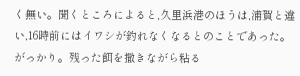く無い。聞くところによると,久里浜港のほうは,浦賀と違い,16時前にはイワシが釣れなくなるとのことであった。がっかり。残った餌を撒きながら粘る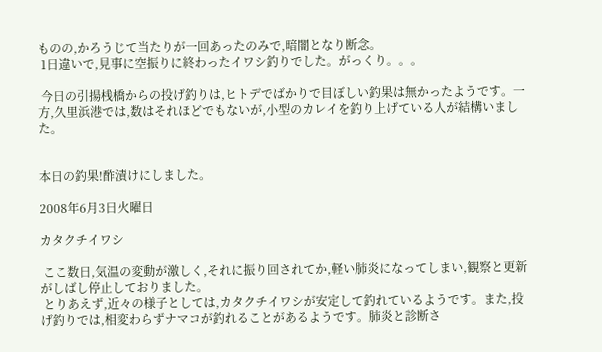ものの,かろうじて当たりが一回あったのみで,暗闇となり断念。
 1日違いで,見事に空振りに終わったイワシ釣りでした。がっくり。。。

 今日の引揚桟橋からの投げ釣りは,ヒトデでばかりで目ぼしい釣果は無かったようです。一方,久里浜港では,数はそれほどでもないが,小型のカレイを釣り上げている人が結構いました。


本日の釣果!酢漬けにしました。

2008年6月3日火曜日

カタクチイワシ

 ここ数日,気温の変動が激しく,それに振り回されてか,軽い肺炎になってしまい,観察と更新がしばし停止しておりました。
 とりあえず,近々の様子としては,カタクチイワシが安定して釣れているようです。また,投げ釣りでは,相変わらずナマコが釣れることがあるようです。肺炎と診断さ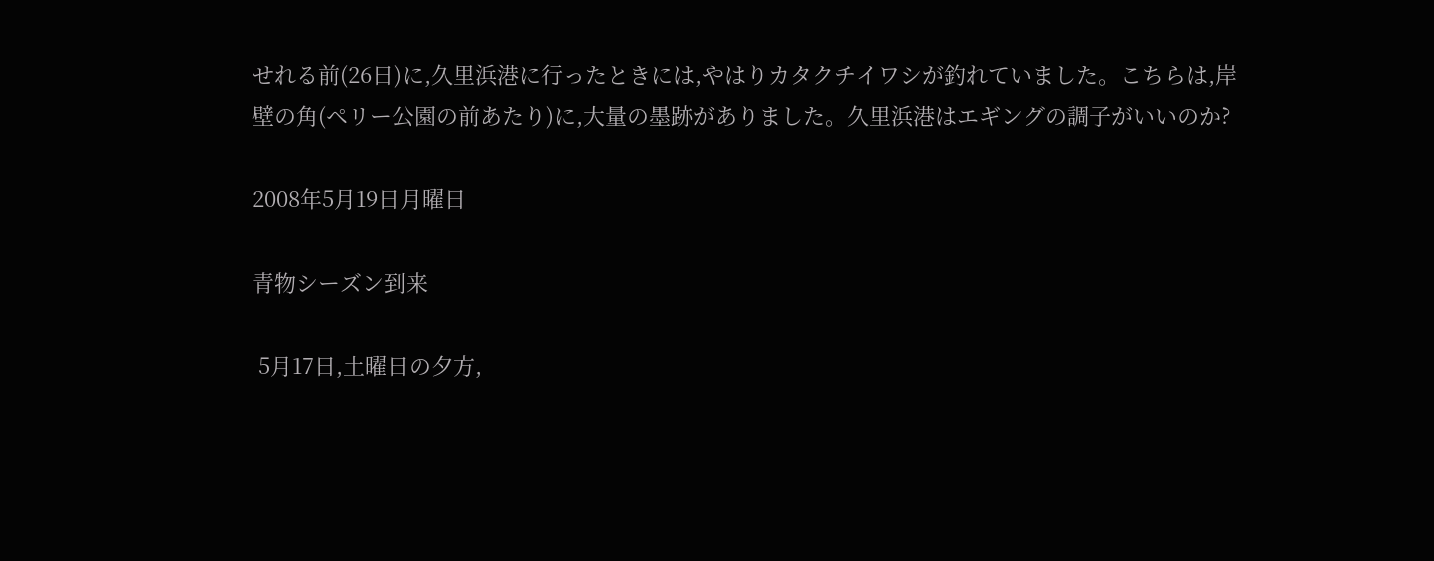せれる前(26日)に,久里浜港に行ったときには,やはりカタクチイワシが釣れていました。こちらは,岸壁の角(ペリー公園の前あたり)に,大量の墨跡がありました。久里浜港はエギングの調子がいいのか?

2008年5月19日月曜日

青物シーズン到来

 5月17日,土曜日の夕方,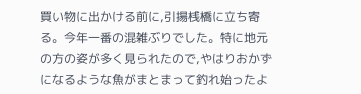買い物に出かける前に,引揚桟橋に立ち寄る。今年一番の混雑ぶりでした。特に地元の方の姿が多く見られたので,やはりおかずになるような魚がまとまって釣れ始ったよ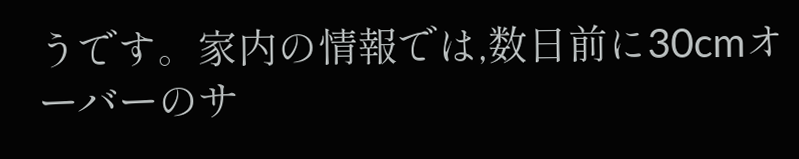うです。家内の情報では,数日前に30cmオーバーのサ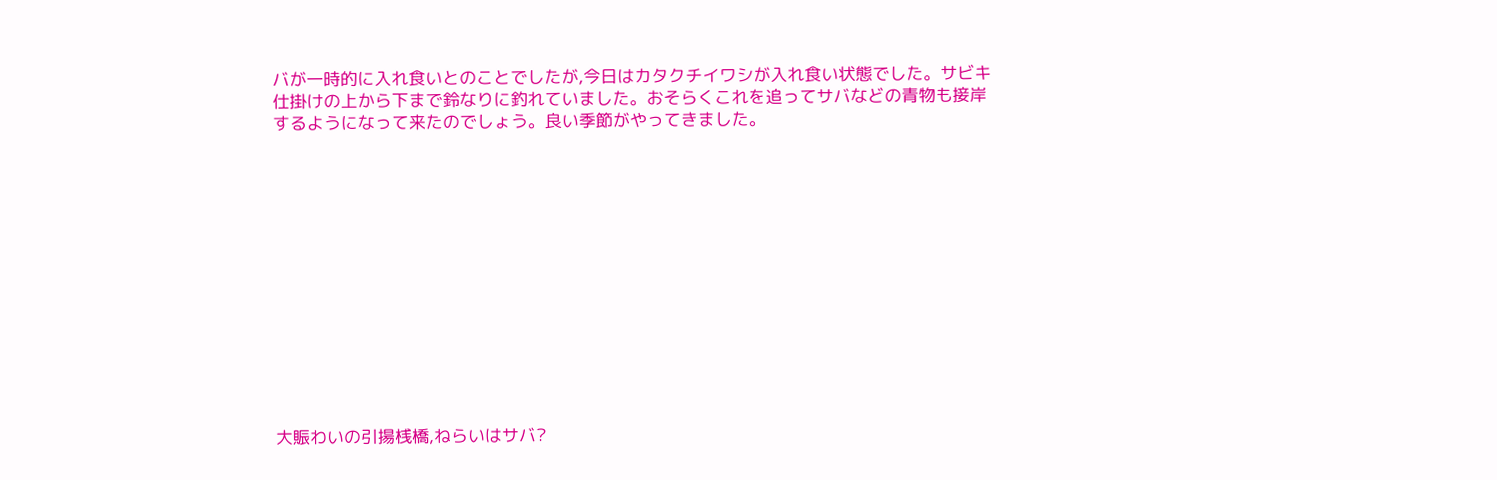バが一時的に入れ食いとのことでしたが,今日はカタクチイワシが入れ食い状態でした。サビキ仕掛けの上から下まで鈴なりに釣れていました。おそらくこれを追ってサバなどの青物も接岸するようになって来たのでしょう。良い季節がやってきました。













大賑わいの引揚桟橋,ねらいはサバ?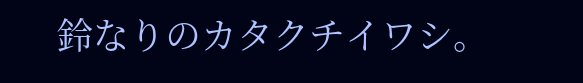鈴なりのカタクチイワシ。